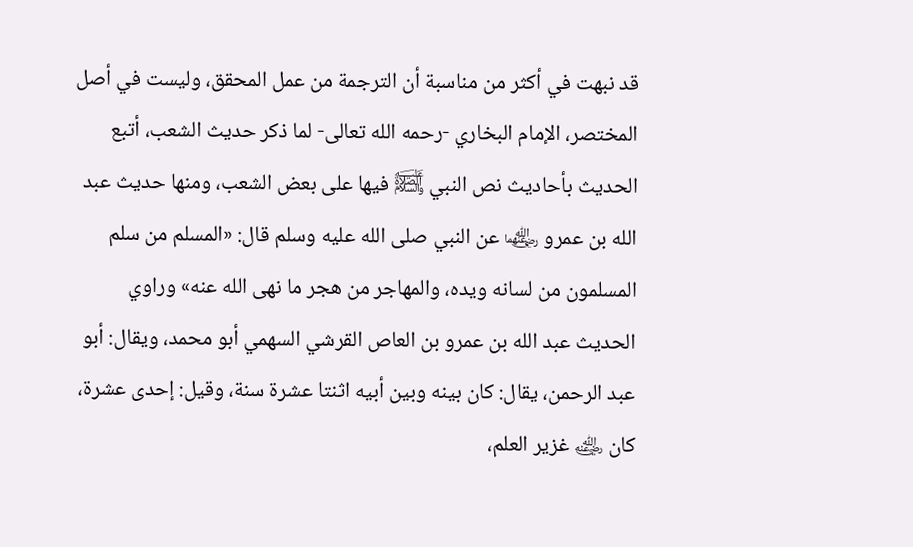قد نبهت في أكثر من مناسبة أن الترجمة من عمل المحقق، وليست في أصل المختصر، الإمام البخاري -رحمه الله تعالى- لما ذكر حديث الشعب، أتبع الحديث بأحاديث نص النبي ﵊ فيها على بعض الشعب، ومنها حديث عبد الله بن عمرو ﵄ عن النبي صلى الله عليه وسلم قال: «المسلم من سلم المسلمون من لسانه ويده، والمهاجر من هجر ما نهى الله عنه» وراوي الحديث عبد الله بن عمرو بن العاص القرشي السهمي أبو محمد، ويقال: أبو عبد الرحمن، يقال: كان بينه وبين أبيه اثنتا عشرة سنة، وقيل: إحدى عشرة، كان ﵁ غزير العلم،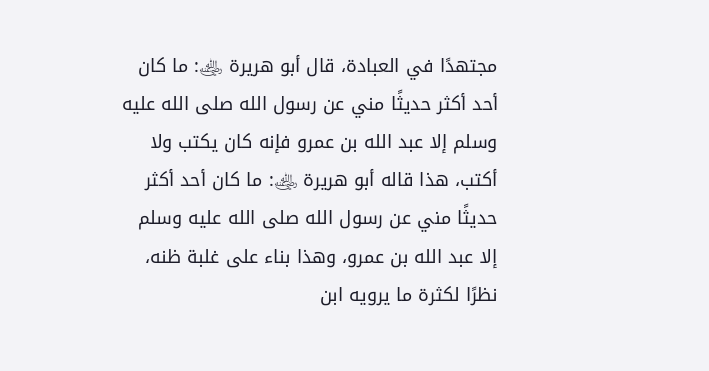مجتهدًا في العبادة، قال أبو هريرة ﵁: ما كان أحد أكثر حديثًا مني عن رسول الله صلى الله عليه وسلم إلا عبد الله بن عمرو فإنه كان يكتب ولا أكتب، هذا قاله أبو هريرة ﵁: ما كان أحد أكثر حديثًا مني عن رسول الله صلى الله عليه وسلم إلا عبد الله بن عمرو، وهذا بناء على غلبة ظنه، نظرًا لكثرة ما يرويه ابن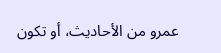عمرو من الأحاديث، أو تكون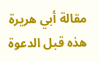مقالة أبي هريرة هذه قبل الدعوة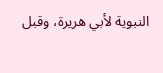النبوية لأبي هريرة، وقبل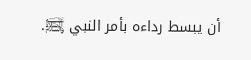أن يبسط رداءه بأمر النبي ﵊.